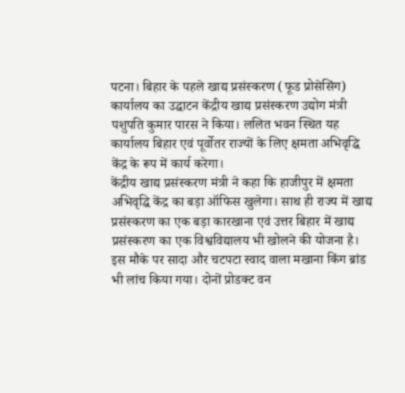पटना। बिहार के पहले खाद्य प्रसंस्करण (फूड प्रोसेसिंग) कार्यालय का उद्घाटन केंद्रीय खाद्य प्रसंस्करण उद्योग मंत्री पशुपति कुमार पारस ने किया। ललित भवन स्थित यह कार्यालय बिहार एवं पूर्वोतर राज्यों के लिए क्षमता अभिवृद्धि केंद्र के रूप में कार्य करेगा।
केंद्रीय खाद्य प्रसंस्करण मंत्री ने कहा कि हाजीपुर में क्षमता अभिवृद्धि केंद्र का बड़ा ऑफिस खुलेगा। साथ ही राज्य में खाद्य प्रसंस्करण का एक बड़ा कारखाना एवं उत्तर बिहार में खाद्य प्रसंस्करण का एक विश्वविद्यालय भी खोलने की योजना है। इस मौके पर सादा और चटपटा स्वाद वाला मखाना किंग ब्रांड भी लांच किया गया। दोनों प्रोडक्ट वन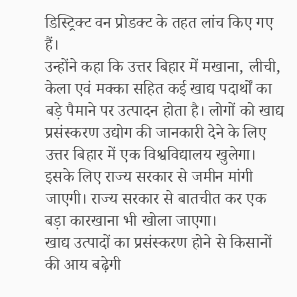डिस्ट्रिक्ट वन प्रोडक्ट के तहत लांच किए गए हैं।
उन्होंने कहा कि उत्तर बिहार में मखाना, लीची, केला एवं मक्का सहित कई खाद्य पदार्थों का बड़े पैमाने पर उत्पादन होता है। लोगों को खाद्य प्रसंस्करण उद्योग की जानकारी देने के लिए उत्तर बिहार में एक विश्वविद्यालय खुलेगा। इसके लिए राज्य सरकार से जमीन मांगी जाएगी। राज्य सरकार से बातचीत कर एक बड़ा कारखाना भी खोला जाएगा।
खाद्य उत्पादों का प्रसंस्करण होने से किसानों की आय बढ़ेगी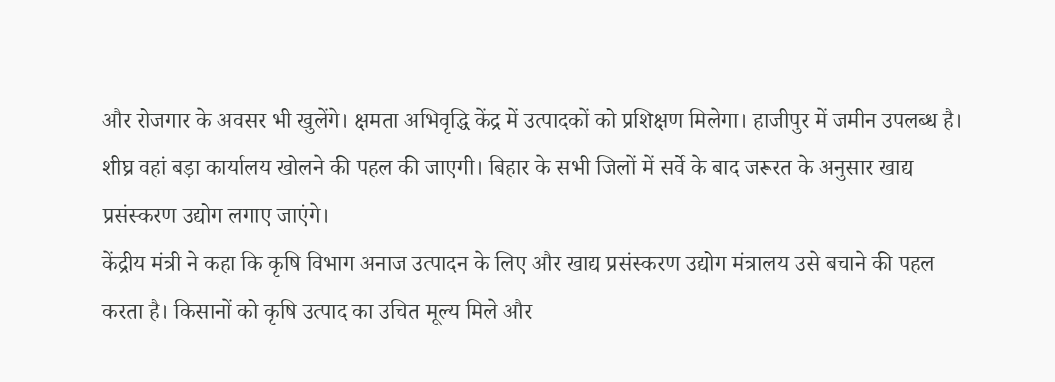और रोजगार के अवसर भी खुलेंगे। क्षमता अभिवृद्धि केंद्र में उत्पादकों को प्रशिक्षण मिलेगा। हाजीपुर में जमीन उपलब्ध है। शीघ्र वहां बड़ा कार्यालय खोलने की पहल की जाएगी। बिहार के सभी जिलों में सर्वे के बाद जरूरत के अनुसार खाद्य प्रसंस्करण उद्योग लगाए जाएंगे।
केंद्रीय मंत्री ने कहा कि कृषि विभाग अनाज उत्पादन के लिए और खाद्य प्रसंस्करण उद्योग मंत्रालय उसे बचाने की पहल करता है। किसानों को कृषि उत्पाद का उचित मूल्य मिले और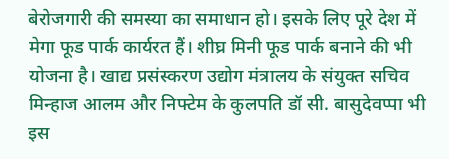बेरोजगारी की समस्या का समाधान हो। इसके लिए पूरे देश में मेगा फूड पार्क कार्यरत हैं। शीघ्र मिनी फूड पार्क बनाने की भी योजना है। खाद्य प्रसंस्करण उद्योग मंत्रालय के संयुक्त सचिव मिन्हाज आलम और निफ्टेम के कुलपति डॉ सी. बासुदेवप्पा भी इस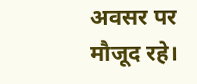अवसर पर मौजूद रहे।